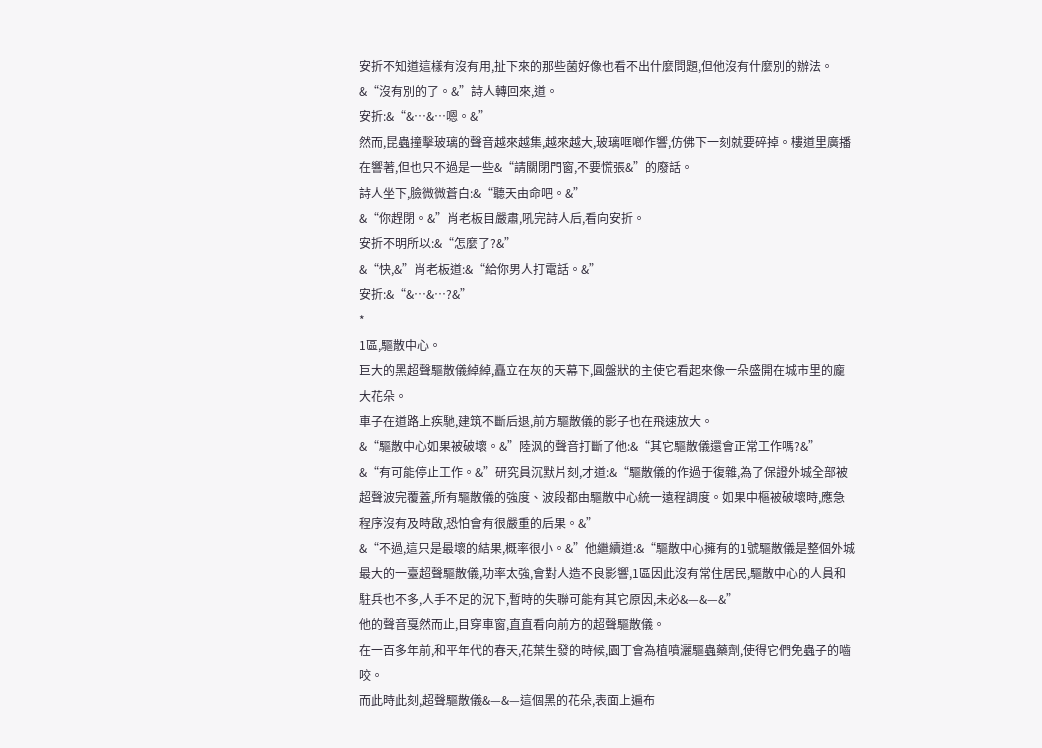安折不知道這樣有沒有用,扯下來的那些菌好像也看不出什麼問題,但他沒有什麼別的辦法。
&“沒有別的了。&”詩人轉回來,道。
安折:&“&…&…嗯。&”
然而,昆蟲撞擊玻璃的聲音越來越集,越來越大,玻璃哐啷作響,仿佛下一刻就要碎掉。樓道里廣播在響著,但也只不過是一些&“請關閉門窗,不要慌張&”的廢話。
詩人坐下,臉微微蒼白:&“聽天由命吧。&”
&“你趕閉。&”肖老板目嚴肅,吼完詩人后,看向安折。
安折不明所以:&“怎麼了?&”
&“快,&”肖老板道:&“給你男人打電話。&”
安折:&“&…&…?&”
*
1區,驅散中心。
巨大的黑超聲驅散儀綽綽,矗立在灰的天幕下,圓盤狀的主使它看起來像一朵盛開在城市里的龐大花朵。
車子在道路上疾馳,建筑不斷后退,前方驅散儀的影子也在飛速放大。
&“驅散中心如果被破壞。&”陸沨的聲音打斷了他:&“其它驅散儀還會正常工作嗎?&”
&“有可能停止工作。&”研究員沉默片刻,才道:&“驅散儀的作過于復雜,為了保證外城全部被超聲波完覆蓋,所有驅散儀的強度、波段都由驅散中心統一遠程調度。如果中樞被破壞時,應急程序沒有及時啟,恐怕會有很嚴重的后果。&”
&“不過,這只是最壞的結果,概率很小。&”他繼續道:&“驅散中心擁有的1號驅散儀是整個外城最大的一臺超聲驅散儀,功率太強,會對人造不良影響,1區因此沒有常住居民,驅散中心的人員和駐兵也不多,人手不足的況下,暫時的失聯可能有其它原因,未必&—&—&”
他的聲音戛然而止,目穿車窗,直直看向前方的超聲驅散儀。
在一百多年前,和平年代的春天,花葉生發的時候,園丁會為植噴灑驅蟲藥劑,使得它們免蟲子的嚙咬。
而此時此刻,超聲驅散儀&—&—這個黑的花朵,表面上遍布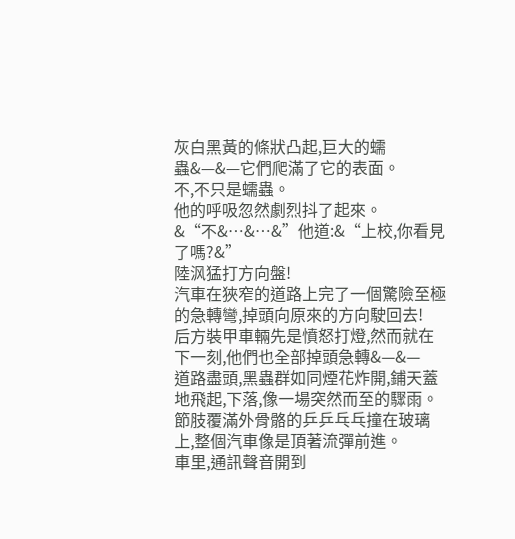灰白黑黃的條狀凸起,巨大的蠕蟲&—&—它們爬滿了它的表面。
不,不只是蠕蟲。
他的呼吸忽然劇烈抖了起來。
&“不&…&…&”他道:&“上校,你看見了嗎?&”
陸沨猛打方向盤!
汽車在狹窄的道路上完了一個驚險至極的急轉彎,掉頭向原來的方向駛回去!
后方裝甲車輛先是憤怒打燈,然而就在下一刻,他們也全部掉頭急轉&—&—
道路盡頭,黑蟲群如同煙花炸開,鋪天蓋地飛起,下落,像一場突然而至的驟雨。節肢覆滿外骨骼的乒乒乓乓撞在玻璃上,整個汽車像是頂著流彈前進。
車里,通訊聲音開到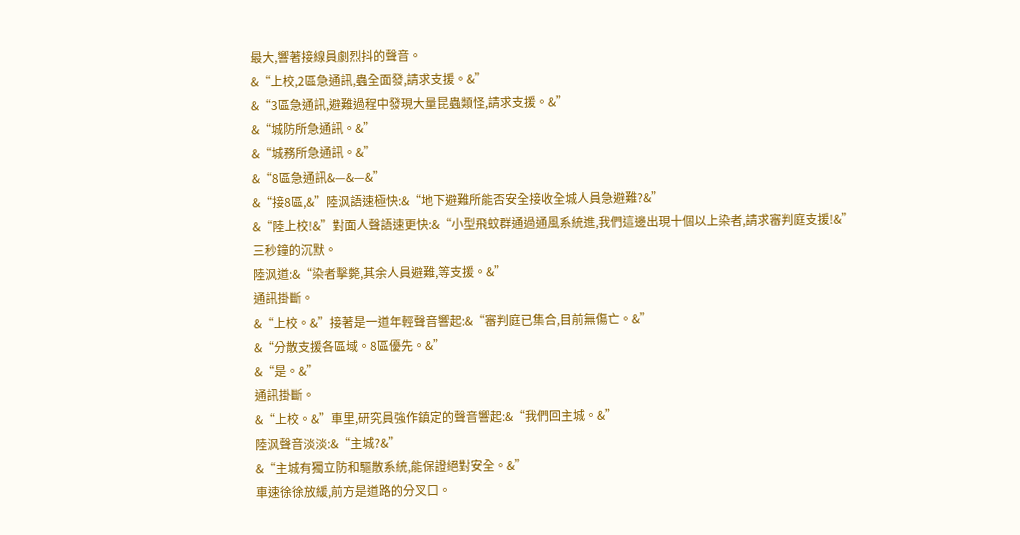最大,響著接線員劇烈抖的聲音。
&“上校,2區急通訊,蟲全面發,請求支援。&”
&“3區急通訊,避難過程中發現大量昆蟲類怪,請求支援。&”
&“城防所急通訊。&”
&“城務所急通訊。&”
&“8區急通訊&—&—&”
&“接8區,&”陸沨語速極快:&“地下避難所能否安全接收全城人員急避難?&”
&“陸上校!&”對面人聲語速更快:&“小型飛蚊群通過通風系統進,我們這邊出現十個以上染者,請求審判庭支援!&”
三秒鐘的沉默。
陸沨道:&“染者擊斃,其余人員避難,等支援。&”
通訊掛斷。
&“上校。&”接著是一道年輕聲音響起:&“審判庭已集合,目前無傷亡。&”
&“分散支援各區域。8區優先。&”
&“是。&”
通訊掛斷。
&“上校。&”車里,研究員強作鎮定的聲音響起:&“我們回主城。&”
陸沨聲音淡淡:&“主城?&”
&“主城有獨立防和驅散系統,能保證絕對安全。&”
車速徐徐放緩,前方是道路的分叉口。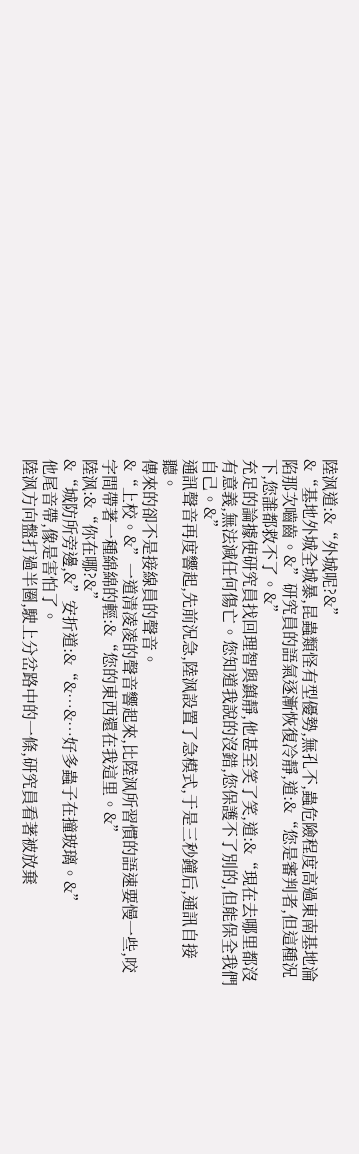陸沨道:&“外城呢?&”
&“基地外城全城暴,昆蟲類怪有型優勢,無孔不,蟲危險程度高過東南基地淪陷那次嚙齒。&”研究員的語氣逐漸恢復冷靜,道:&“您是審判者,但這種況下,您誰都救不了。&”
充足的論據使研究員找回理智與鎮靜,他甚至笑了笑,道:&“現在去哪里都沒有意義,無法減任何傷亡。您知道我說的沒錯,您保護不了別的,但能保全我們自己。&”
通訊聲音再度響起,先前況急,陸沨設置了急模式,于是三秒鐘后,通訊自接聽。
傳來的卻不是接線員的聲音。
&“上校。&”一道清凌凌的聲音響起來,比陸沨所習慣的語速要慢一些,咬字間帶著一種綿綿的輕:&“您的東西還在我這里。&”
陸沨:&“你在哪?&”
&“城防所旁邊,&”安折道:&“&…&…好多蟲子在撞玻璃。&”
他尾音帶,像是害怕了。
陸沨方向盤打過半圈,駛上分岔路中的一條,研究員看著被放棄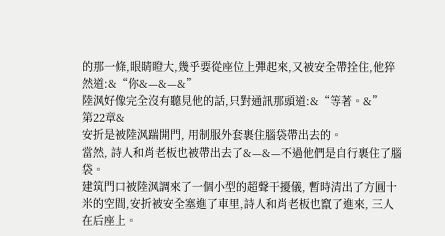的那一條,眼睛瞪大,幾乎要從座位上彈起來,又被安全帶拴住,他猝然道:&“你&—&—&”
陸沨好像完全沒有聽見他的話,只對通訊那頭道:&“等著。&”
第22章&
安折是被陸沨踹開門, 用制服外套裹住腦袋帶出去的。
當然, 詩人和肖老板也被帶出去了&—&—不過他們是自行裹住了腦袋。
建筑門口被陸沨調來了一個小型的超聲干擾儀, 暫時清出了方圓十米的空間,安折被安全塞進了車里,詩人和肖老板也竄了進來, 三人在后座上。